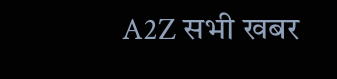A2Z सभी खबर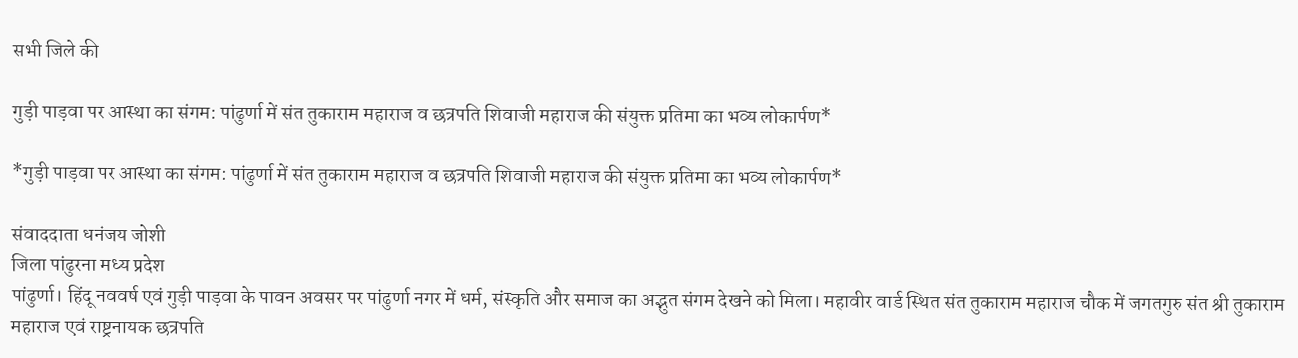सभी जिले की

गुड़ी पाड़वा पर आस्था का संगम: पांढुर्णा में संत तुकाराम महाराज व छत्रपति शिवाजी महाराज की संयुक्त प्रतिमा का भव्य लोकार्पण*

*गुड़ी पाड़वा पर आस्था का संगम: पांढुर्णा में संत तुकाराम महाराज व छत्रपति शिवाजी महाराज की संयुक्त प्रतिमा का भव्य लोकार्पण*

संवाददाता धनंजय जोशी
जिला पांढुरना मध्य प्रदेश
पांढुर्णा। हिंदू नववर्ष एवं गुड़ी पाड़वा के पावन अवसर पर पांढुर्णा नगर में धर्म, संस्कृति और समाज का अद्भुत संगम देखने को मिला। महावीर वार्ड स्थित संत तुकाराम महाराज चौक में जगतगुरु संत श्री तुकाराम महाराज एवं राष्ट्रनायक छत्रपति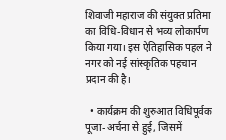शिवाजी महाराज की संयुक्त प्रतिमा का विधि-विधान से भव्य लोकार्पण किया गया। इस ऐतिहासिक पहल ने नगर को नई सांस्कृतिक पहचान प्रदान की है।

  • कार्यक्रम की शुरुआत विधिपूर्वक पूजा-अर्चना से हुई, जिसमें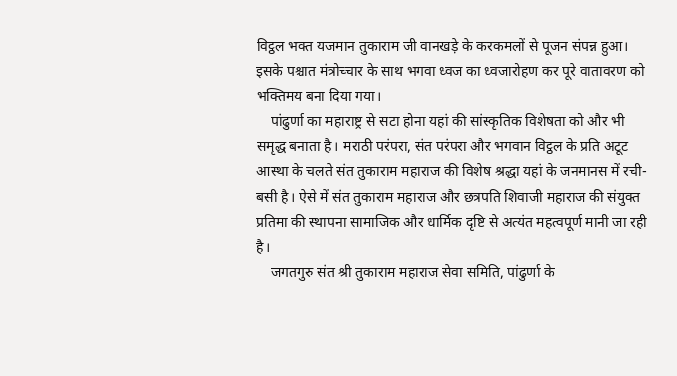विट्ठल भक्त यजमान तुकाराम जी वानखड़े के करकमलों से पूजन संपन्न हुआ। इसके पश्चात मंत्रोच्चार के साथ भगवा ध्वज का ध्वजारोहण कर पूरे वातावरण को भक्तिमय बना दिया गया।
    पांढुर्णा का महाराष्ट्र से सटा होना यहां की सांस्कृतिक विशेषता को और भी समृद्ध बनाता है। मराठी परंपरा, संत परंपरा और भगवान विट्ठल के प्रति अटूट आस्था के चलते संत तुकाराम महाराज की विशेष श्रद्धा यहां के जनमानस में रची-बसी है। ऐसे में संत तुकाराम महाराज और छत्रपति शिवाजी महाराज की संयुक्त प्रतिमा की स्थापना सामाजिक और धार्मिक दृष्टि से अत्यंत महत्वपूर्ण मानी जा रही है।
    जगतगुरु संत श्री तुकाराम महाराज सेवा समिति, पांढुर्णा के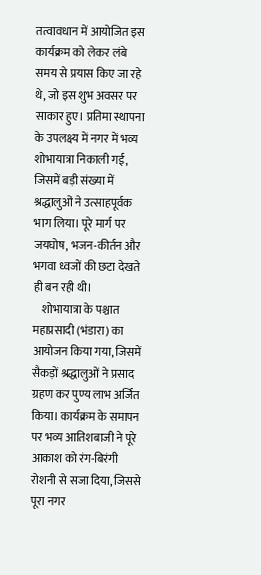तत्वावधान में आयोजित इस कार्यक्रम को लेकर लंबे समय से प्रयास किए जा रहे थे, जो इस शुभ अवसर पर साकार हुए। प्रतिमा स्थापना के उपलक्ष्य में नगर में भव्य शोभायात्रा निकाली गई, जिसमें बड़ी संख्या में श्रद्धालुओं ने उत्साहपूर्वक भाग लिया। पूरे मार्ग पर जयघोष, भजन-कीर्तन और भगवा ध्वजों की छटा देखते ही बन रही थी।
    शोभायात्रा के पश्चात महाप्रसादी (भंडारा) का आयोजन किया गया, जिसमें सैकड़ों श्रद्धालुओं ने प्रसाद ग्रहण कर पुण्य लाभ अर्जित किया। कार्यक्रम के समापन पर भव्य आतिशबाजी ने पूरे आकाश को रंग-बिरंगी रोशनी से सजा दिया, जिससे पूरा नगर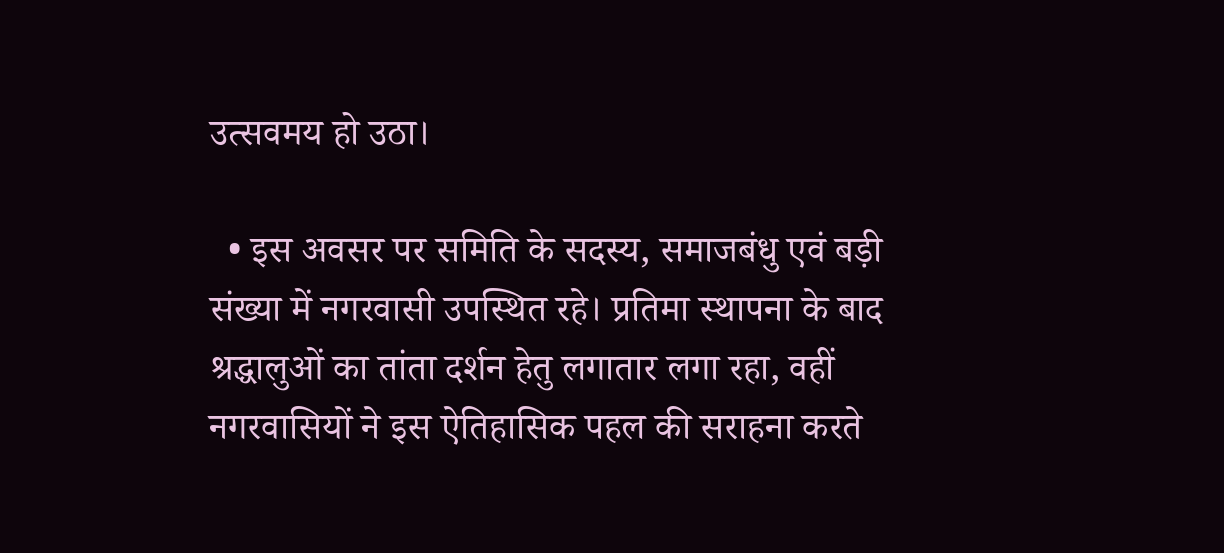उत्सवमय हो उठा।

  • इस अवसर पर समिति के सदस्य, समाजबंधु एवं बड़ी संख्या में नगरवासी उपस्थित रहे। प्रतिमा स्थापना के बाद श्रद्धालुओं का तांता दर्शन हेतु लगातार लगा रहा, वहीं नगरवासियों ने इस ऐतिहासिक पहल की सराहना करते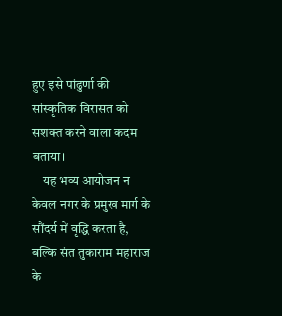हुए इसे पांढुर्णा की सांस्कृतिक विरासत को सशक्त करने वाला कदम बताया।
    यह भव्य आयोजन न केवल नगर के प्रमुख मार्ग के सौंदर्य में वृद्धि करता है, बल्कि संत तुकाराम महाराज के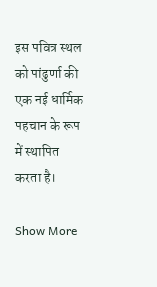इस पवित्र स्थल को पांढुर्णा की एक नई धार्मिक पहचान के रूप में स्थापित करता है।

Show More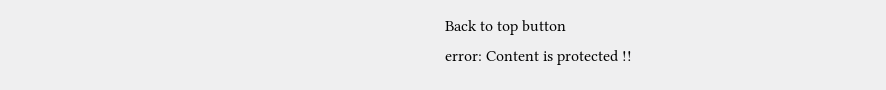Back to top button
error: Content is protected !!